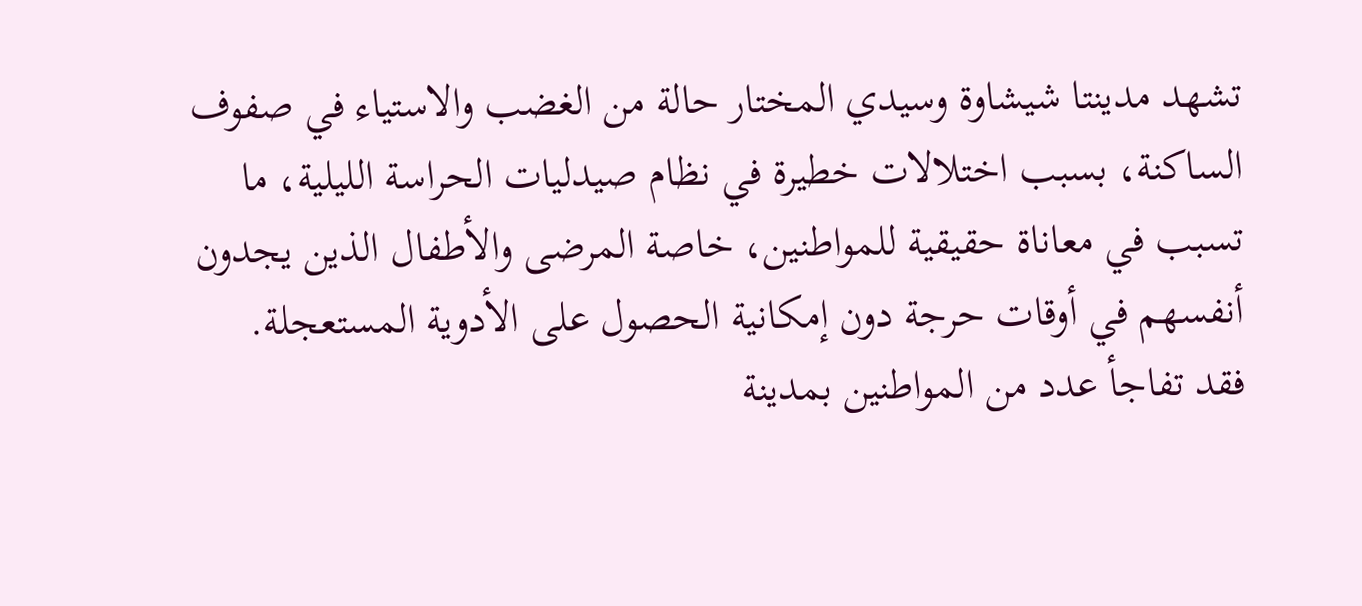تشهد مدينتا شيشاوة وسيدي المختار حالة من الغضب والاستياء في صفوف الساكنة، بسبب اختلالات خطيرة في نظام صيدليات الحراسة الليلية، ما تسبب في معاناة حقيقية للمواطنين، خاصة المرضى والأطفال الذين يجدون أنفسهم في أوقات حرجة دون إمكانية الحصول على الأدوية المستعجلة.
فقد تفاجأ عدد من المواطنين بمدينة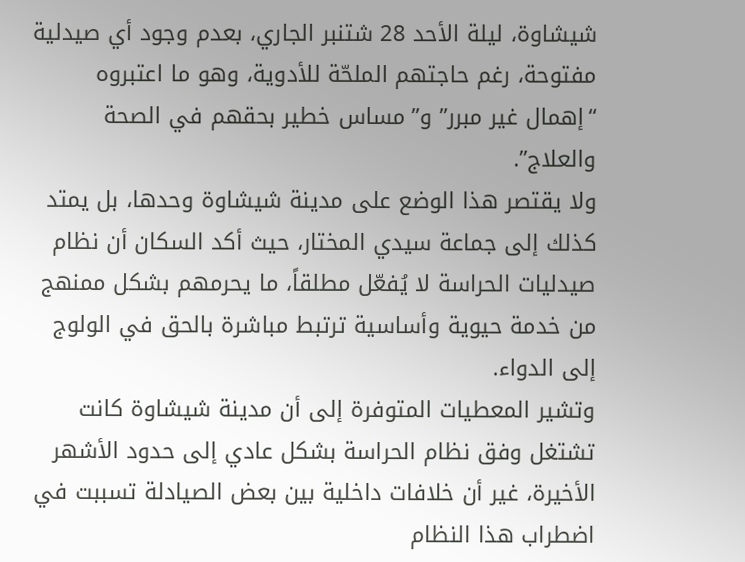شيشاوة، ليلة الأحد 28 شتنبر الجاري، بعدم وجود أي صيدلية مفتوحة، رغم حاجتهم الملحّة للأدوية، وهو ما اعتبروه “إهمال غير مبرر” و”مساس خطير بحقهم في الصحة والعلاج”.
ولا يقتصر هذا الوضع على مدينة شيشاوة وحدها، بل يمتد كذلك إلى جماعة سيدي المختار، حيث أكد السكان أن نظام صيدليات الحراسة لا يُفعّل مطلقاً، ما يحرمهم بشكل ممنهج من خدمة حيوية وأساسية ترتبط مباشرة بالحق في الولوج إلى الدواء.
وتشير المعطيات المتوفرة إلى أن مدينة شيشاوة كانت تشتغل وفق نظام الحراسة بشكل عادي إلى حدود الأشهر الأخيرة، غير أن خلافات داخلية بين بعض الصيادلة تسببت في اضطراب هذا النظام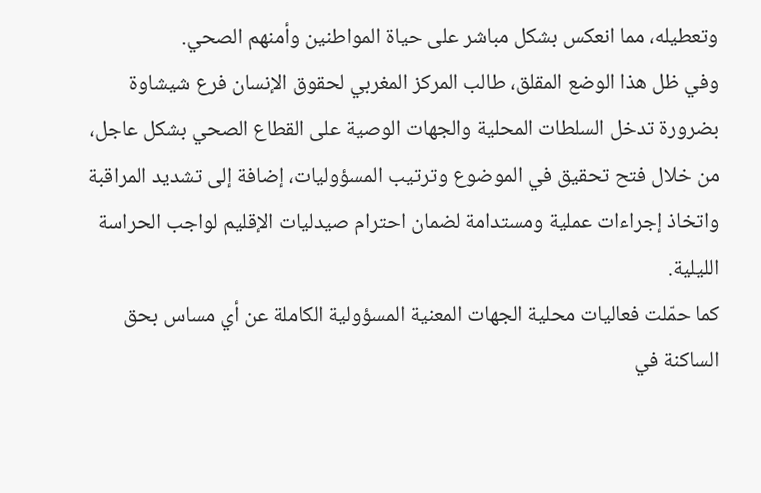وتعطيله، مما انعكس بشكل مباشر على حياة المواطنين وأمنهم الصحي.
وفي ظل هذا الوضع المقلق، طالب المركز المغربي لحقوق الإنسان فرع شيشاوة بضرورة تدخل السلطات المحلية والجهات الوصية على القطاع الصحي بشكل عاجل، من خلال فتح تحقيق في الموضوع وترتيب المسؤوليات، إضافة إلى تشديد المراقبة واتخاذ إجراءات عملية ومستدامة لضمان احترام صيدليات الإقليم لواجب الحراسة الليلية.
كما حمّلت فعاليات محلية الجهات المعنية المسؤولية الكاملة عن أي مساس بحق الساكنة في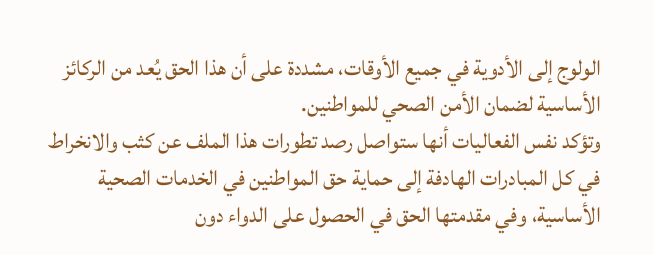الولوج إلى الأدوية في جميع الأوقات، مشددة على أن هذا الحق يُعد من الركائز الأساسية لضمان الأمن الصحي للمواطنين.
وتؤكد نفس الفعاليات أنها ستواصل رصد تطورات هذا الملف عن كثب والانخراط في كل المبادرات الهادفة إلى حماية حق المواطنين في الخدمات الصحية الأساسية، وفي مقدمتها الحق في الحصول على الدواء دون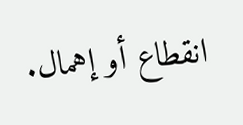انقطاع أو إهمال.